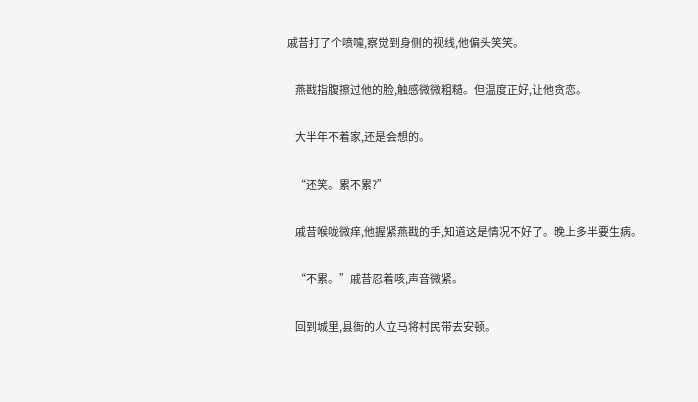戚昔打了个喷嚏,察觉到身侧的视线,他偏头笑笑。

    燕戡指腹擦过他的脸,触感微微粗糙。但温度正好,让他贪恋。

    大半年不着家,还是会想的。

    “还笑。累不累?”

    戚昔喉咙微痒,他握紧燕戡的手,知道这是情况不好了。晚上多半要生病。

    “不累。”戚昔忍着咳,声音微紧。

    回到城里,县衙的人立马将村民带去安顿。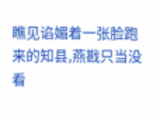瞧见谄媚着一张脸跑来的知县,燕戡只当没看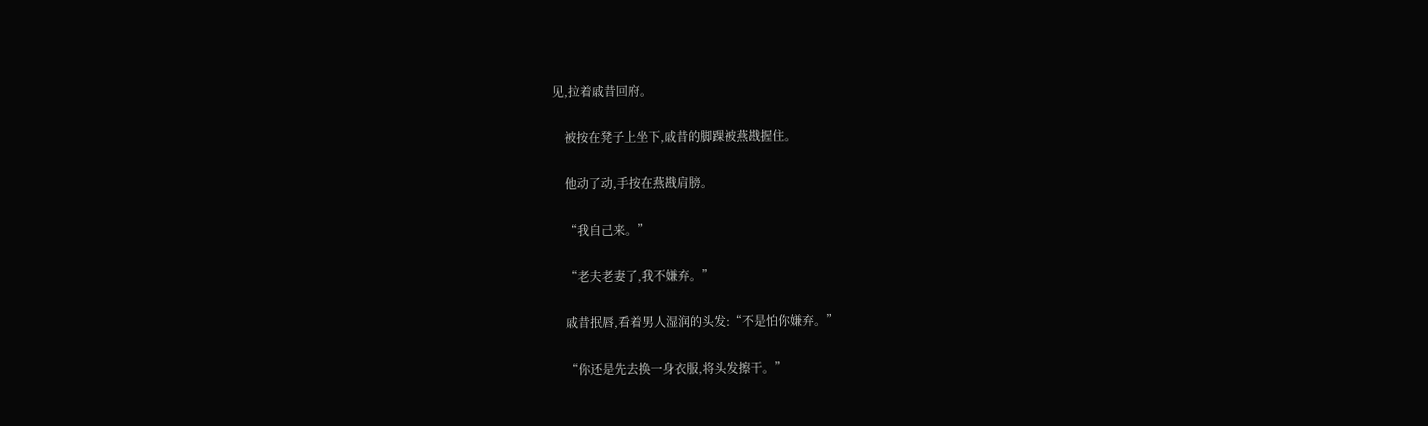见,拉着戚昔回府。

    被按在凳子上坐下,戚昔的脚踝被燕戡握住。

    他动了动,手按在燕戡肩膀。

    “我自己来。”

    “老夫老妻了,我不嫌弃。”

    戚昔抿唇,看着男人湿润的头发:“不是怕你嫌弃。”

    “你还是先去换一身衣服,将头发擦干。”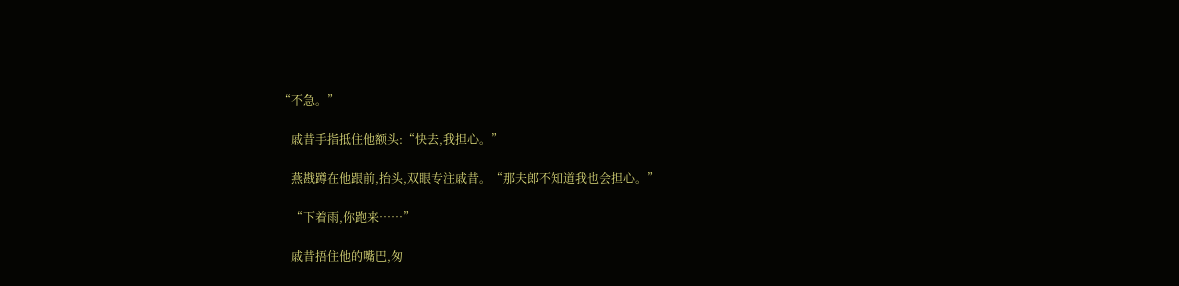“不急。”

    戚昔手指抵住他额头:“快去,我担心。”

    燕戡蹲在他跟前,抬头,双眼专注戚昔。“那夫郎不知道我也会担心。”

    “下着雨,你跑来……”

    戚昔捂住他的嘴巴,匆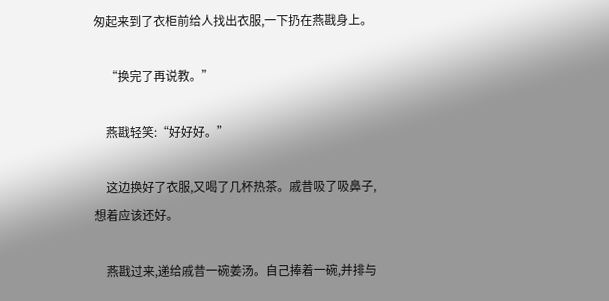匆起来到了衣柜前给人找出衣服,一下扔在燕戡身上。

    “换完了再说教。”

    燕戡轻笑:“好好好。”

    这边换好了衣服,又喝了几杯热茶。戚昔吸了吸鼻子,想着应该还好。

    燕戡过来,递给戚昔一碗姜汤。自己捧着一碗,并排与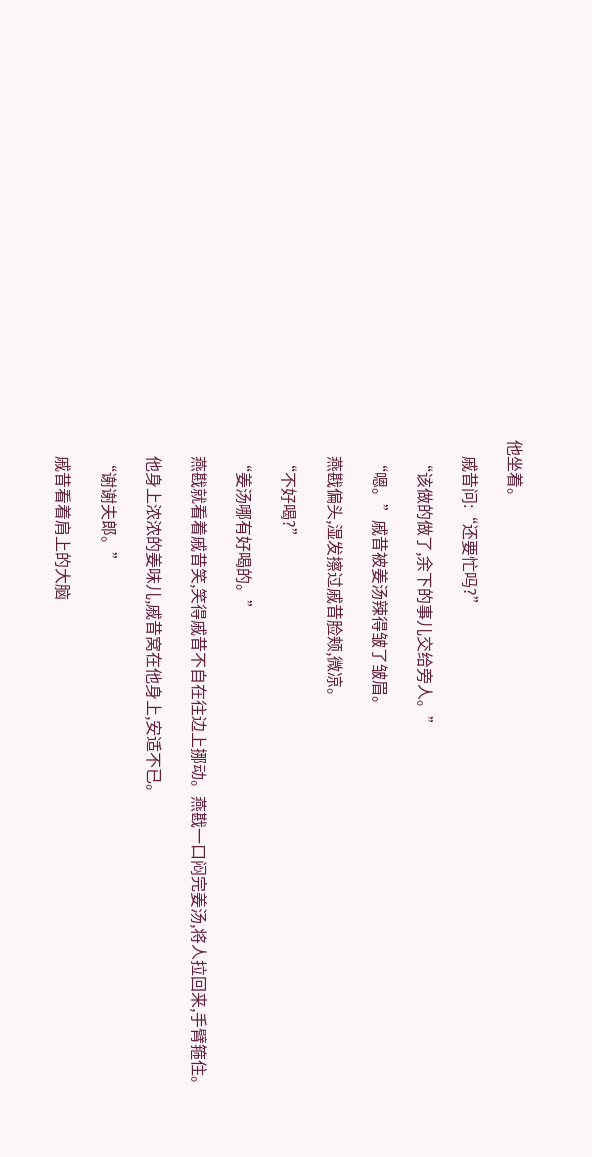他坐着。

    戚昔问:“还要忙吗?”

    “该做的做了,余下的事儿交给旁人。”

    “嗯。”戚昔被姜汤辣得皱了皱眉。

    燕戡偏头,湿发擦过戚昔脸颊,微凉。

    “不好喝?”

    “姜汤哪有好喝的。”

    燕戡就看着戚昔笑,笑得戚昔不自在往边上挪动。燕戡一口闷完姜汤,将人拉回来,手臂箍住。

    他身上浓浓的姜味儿,戚昔窝在他身上,安适不已。

    “谢谢夫郎。”

    戚昔看着肩上的大脑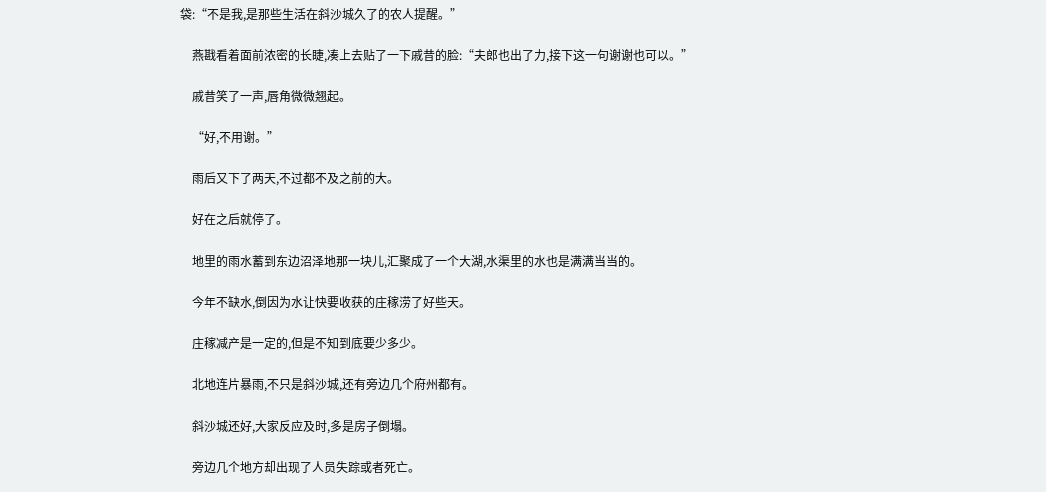袋:“不是我,是那些生活在斜沙城久了的农人提醒。”

    燕戡看着面前浓密的长睫,凑上去贴了一下戚昔的脸:“夫郎也出了力,接下这一句谢谢也可以。”

    戚昔笑了一声,唇角微微翘起。

    “好,不用谢。”

    雨后又下了两天,不过都不及之前的大。

    好在之后就停了。

    地里的雨水蓄到东边沼泽地那一块儿,汇聚成了一个大湖,水渠里的水也是满满当当的。

    今年不缺水,倒因为水让快要收获的庄稼涝了好些天。

    庄稼减产是一定的,但是不知到底要少多少。

    北地连片暴雨,不只是斜沙城,还有旁边几个府州都有。

    斜沙城还好,大家反应及时,多是房子倒塌。

    旁边几个地方却出现了人员失踪或者死亡。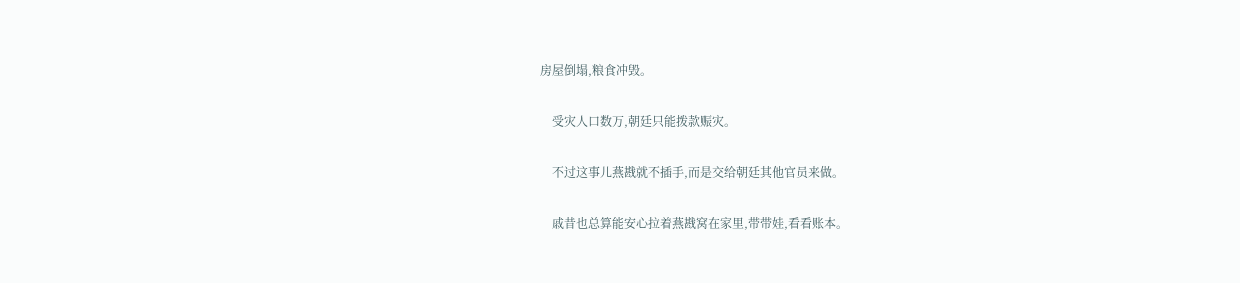房屋倒塌,粮食冲毁。

    受灾人口数万,朝廷只能拨款赈灾。

    不过这事儿燕戡就不插手,而是交给朝廷其他官员来做。

    戚昔也总算能安心拉着燕戡窝在家里,带带娃,看看账本。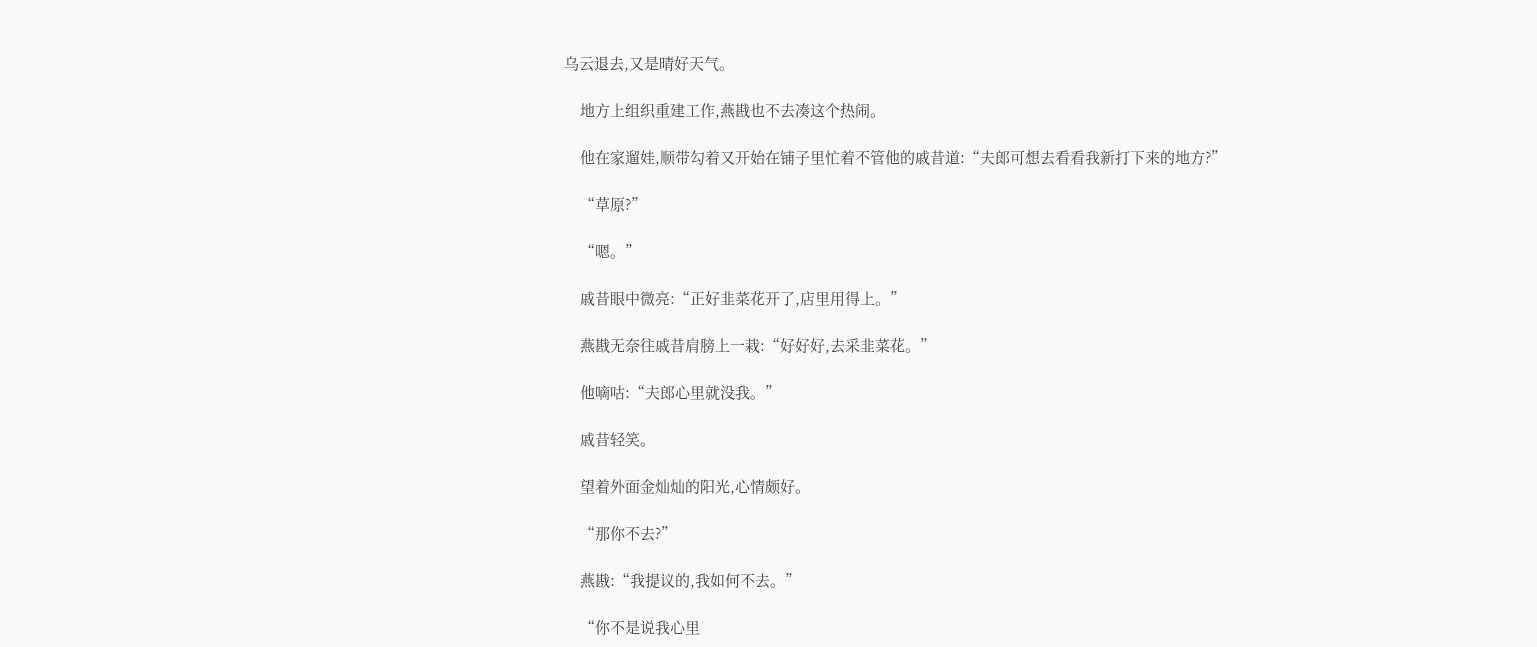乌云退去,又是晴好天气。

    地方上组织重建工作,燕戡也不去凑这个热闹。

    他在家遛娃,顺带勾着又开始在铺子里忙着不管他的戚昔道:“夫郎可想去看看我新打下来的地方?”

    “草原?”

    “嗯。”

    戚昔眼中微亮:“正好韭菜花开了,店里用得上。”

    燕戡无奈往戚昔肩膀上一栽:“好好好,去采韭菜花。”

    他嘀咕:“夫郎心里就没我。”

    戚昔轻笑。

    望着外面金灿灿的阳光,心情颇好。

    “那你不去?”

    燕戡:“我提议的,我如何不去。”

    “你不是说我心里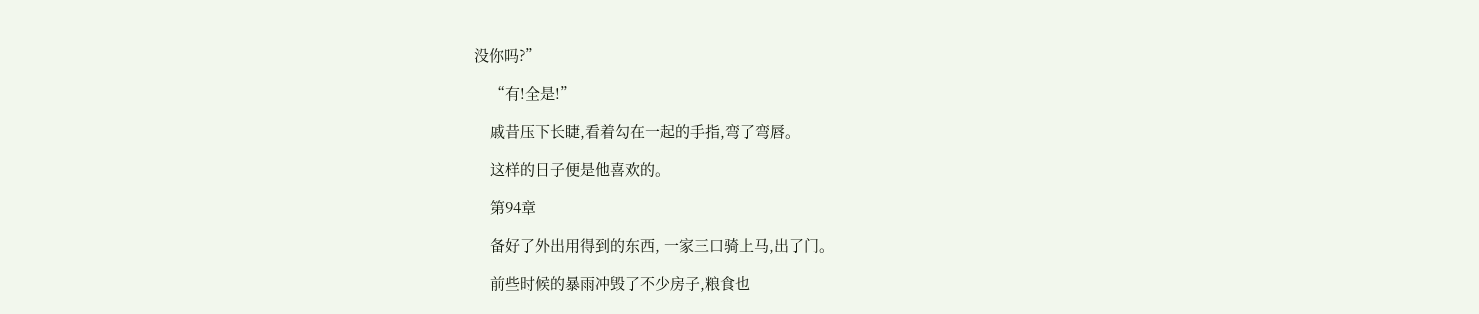没你吗?”

    “有!全是!”

    戚昔压下长睫,看着勾在一起的手指,弯了弯唇。

    这样的日子便是他喜欢的。

    第94章

    备好了外出用得到的东西, 一家三口骑上马,出了门。

    前些时候的暴雨冲毁了不少房子,粮食也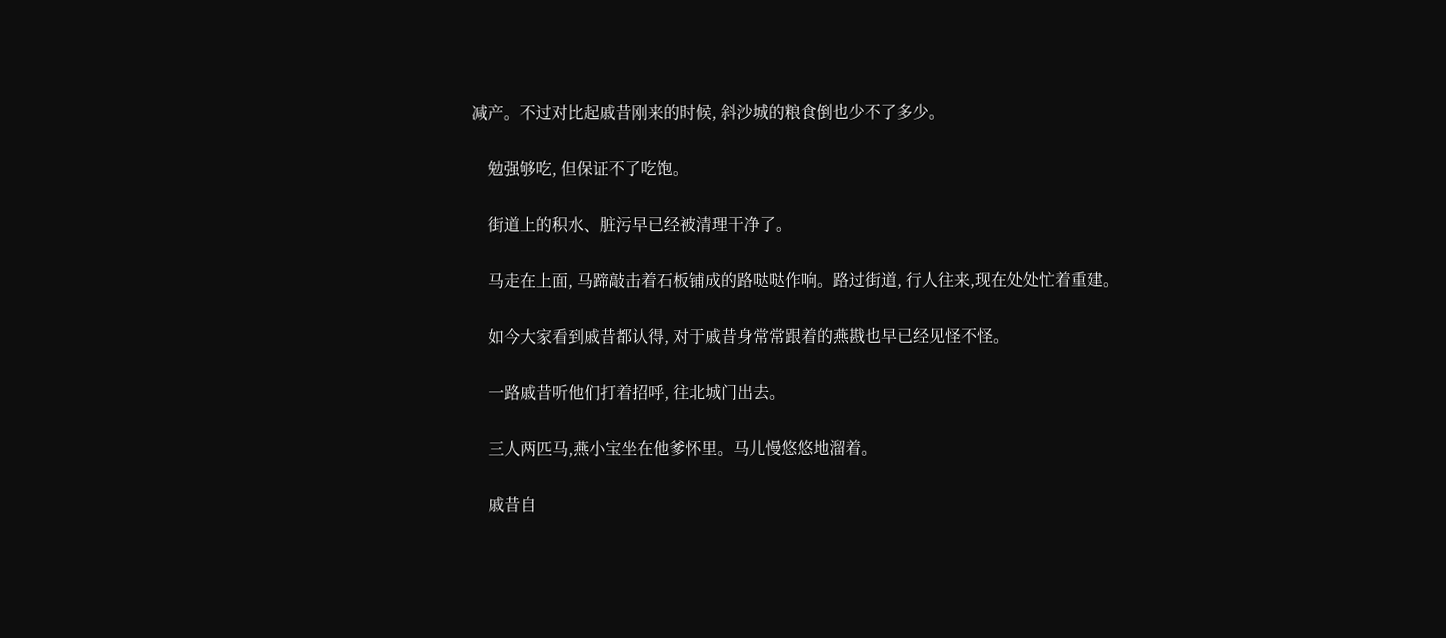减产。不过对比起戚昔刚来的时候, 斜沙城的粮食倒也少不了多少。

    勉强够吃, 但保证不了吃饱。

    街道上的积水、脏污早已经被清理干净了。

    马走在上面, 马蹄敲击着石板铺成的路哒哒作响。路过街道, 行人往来,现在处处忙着重建。

    如今大家看到戚昔都认得, 对于戚昔身常常跟着的燕戡也早已经见怪不怪。

    一路戚昔听他们打着招呼, 往北城门出去。

    三人两匹马,燕小宝坐在他爹怀里。马儿慢悠悠地溜着。

    戚昔自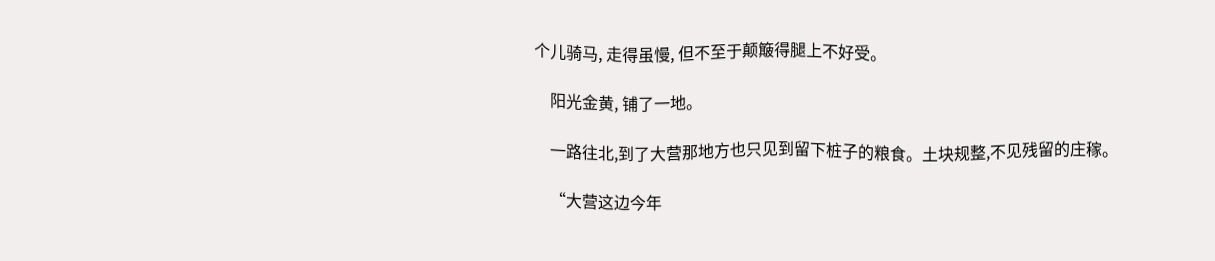个儿骑马, 走得虽慢, 但不至于颠簸得腿上不好受。

    阳光金黄, 铺了一地。

    一路往北,到了大营那地方也只见到留下桩子的粮食。土块规整,不见残留的庄稼。

    “大营这边今年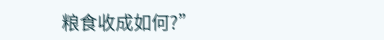粮食收成如何?”